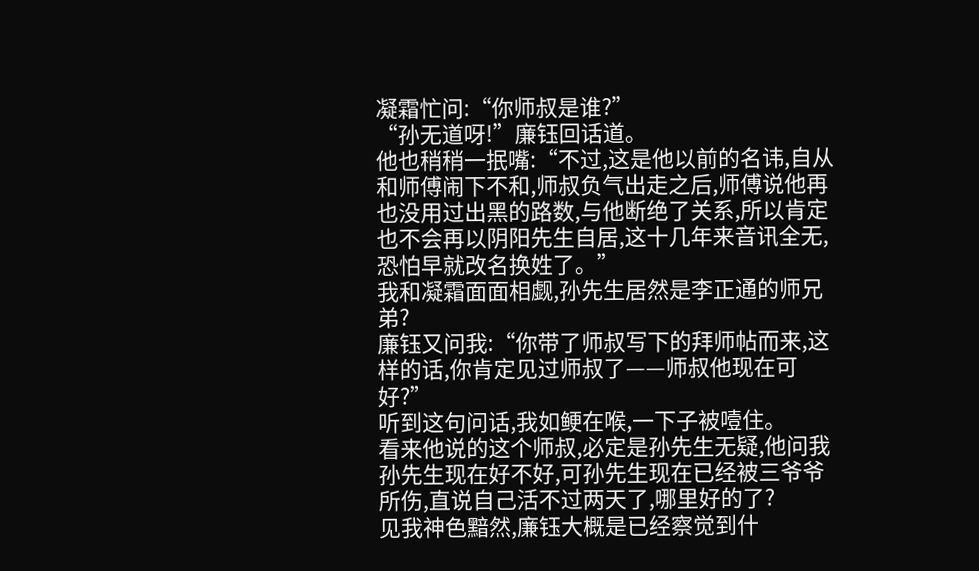凝霜忙问:“你师叔是谁?”
“孙无道呀!”廉钰回话道。
他也稍稍一抿嘴:“不过,这是他以前的名讳,自从和师傅闹下不和,师叔负气出走之后,师傅说他再也没用过出黑的路数,与他断绝了关系,所以肯定也不会再以阴阳先生自居,这十几年来音讯全无,恐怕早就改名换姓了。”
我和凝霜面面相觑,孙先生居然是李正通的师兄弟?
廉钰又问我:“你带了师叔写下的拜师帖而来,这样的话,你肯定见过师叔了——师叔他现在可好?”
听到这句问话,我如鲠在喉,一下子被噎住。
看来他说的这个师叔,必定是孙先生无疑,他问我孙先生现在好不好,可孙先生现在已经被三爷爷所伤,直说自己活不过两天了,哪里好的了?
见我神色黯然,廉钰大概是已经察觉到什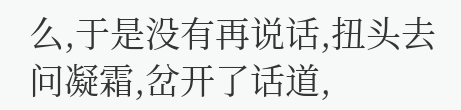么,于是没有再说话,扭头去问凝霜,岔开了话道,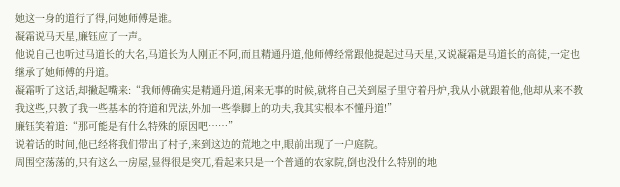她这一身的道行了得,问她师傅是谁。
凝霜说马天星,廉钰应了一声。
他说自己也听过马道长的大名,马道长为人刚正不阿,而且精通丹道,他师傅经常跟他提起过马天星,又说凝霜是马道长的高徒,一定也继承了她师傅的丹道。
凝霜听了这话,却撇起嘴来:“我师傅确实是精通丹道,闲来无事的时候,就将自己关到屋子里守着丹炉,我从小就跟着他,他却从来不教我这些,只教了我一些基本的符道和咒法,外加一些拳脚上的功夫,我其实根本不懂丹道!”
廉钰笑着道:“那可能是有什么特殊的原因吧……”
说着话的时间,他已经将我们带出了村子,来到这边的荒地之中,眼前出现了一户庭院。
周围空荡荡的,只有这么一房屋,显得很是突兀,看起来只是一个普通的农家院,倒也没什么特别的地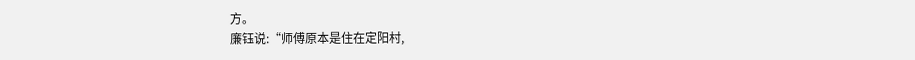方。
廉钰说:“师傅原本是住在定阳村,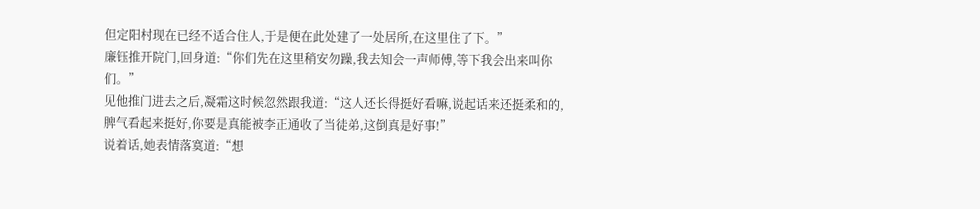但定阳村现在已经不适合住人,于是便在此处建了一处居所,在这里住了下。”
廉钰推开院门,回身道:“你们先在这里稍安勿躁,我去知会一声师傅,等下我会出来叫你们。”
见他推门进去之后,凝霜这时候忽然跟我道:“这人还长得挺好看嘛,说起话来还挺柔和的,脾气看起来挺好,你要是真能被李正通收了当徒弟,这倒真是好事!”
说着话,她表情落寞道:“想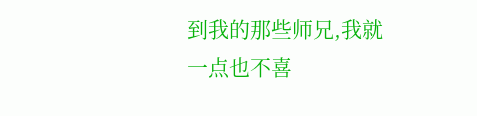到我的那些师兄,我就一点也不喜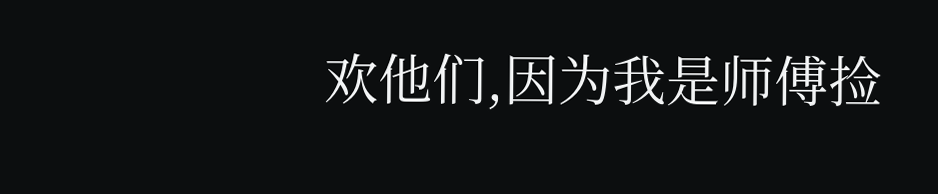欢他们,因为我是师傅捡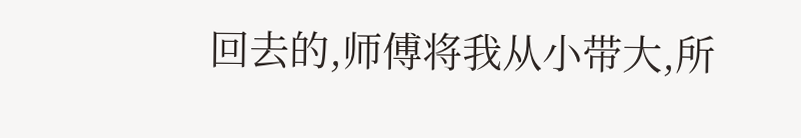回去的,师傅将我从小带大,所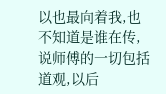以也最向着我,也不知道是谁在传,说师傅的一切包括道观,以后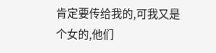肯定要传给我的,可我又是个女的,他们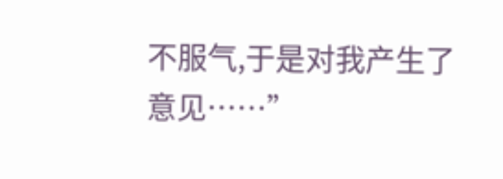不服气,于是对我产生了意见……”